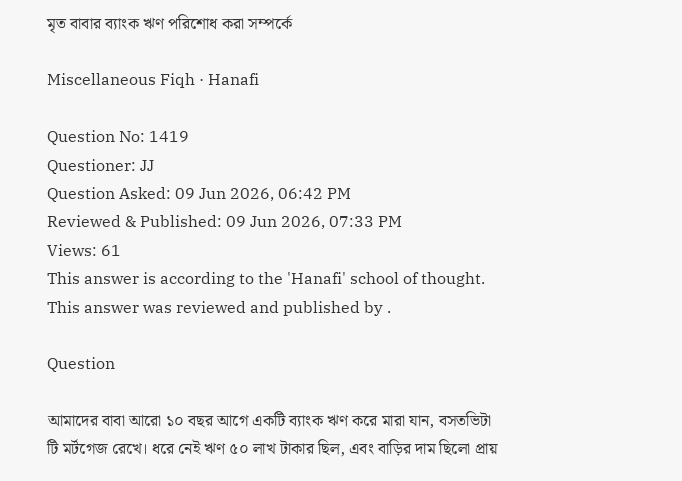মৃত বাবার ব্যাংক ঋণ পরিশোধ করা সম্পর্কে

Miscellaneous Fiqh · Hanafi

Question No: 1419
Questioner: JJ
Question Asked: 09 Jun 2026, 06:42 PM
Reviewed & Published: 09 Jun 2026, 07:33 PM
Views: 61
This answer is according to the 'Hanafi' school of thought.
This answer was reviewed and published by .

Question

আমাদের বাবা আরো ১০ বছর আগে একটি ব্যাংক ঋণ করে মারা যান, বসতভিটা টি মর্টগেজ রেখে। ধরে নেই ঋণ ৫০ লাখ টাকার ছিল, এবং বাড়ির দাম ছিলো প্রায়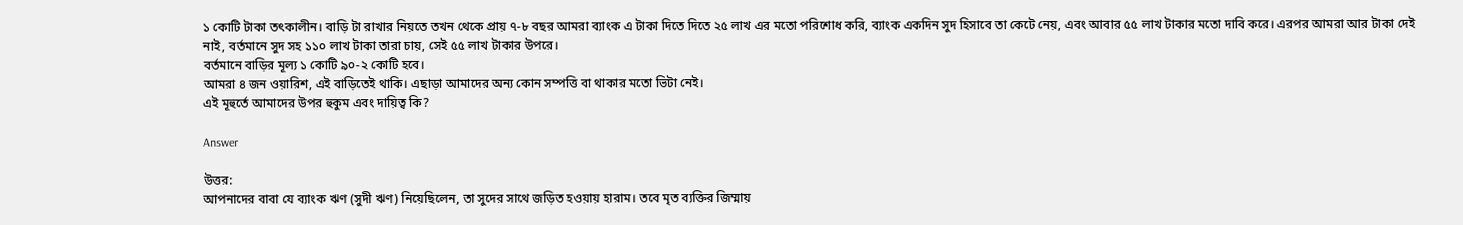১ কোটি টাকা তৎকালীন। বাড়ি টা রাখার নিয়তে তখন থেকে প্রায় ৭-৮ বছর আমরা ব্যাংক এ টাকা দিতে দিতে ২৫ লাখ এর মতো পরিশোধ করি, ব্যাংক একদিন সুদ হিসাবে তা কেটে নেয়, এবং আবার ৫৫ লাখ টাকার মতো দাবি করে। এরপর আমরা আর টাকা দেই নাই, বর্তমানে সুদ সহ ১১০ লাখ টাকা তারা চায়, সেই ৫৫ লাখ টাকার উপরে।
বর্তমানে বাড়ির মূল্য ১ কোটি ৯০-২ কোটি হবে।
আমরা ৪ জন ওয়ারিশ, এই বাড়িতেই থাকি। এছাড়া আমাদের অন্য কোন সম্পত্তি বা থাকার মতো ভিটা নেই।
এই মূহুর্তে আমাদের উপর হুকুম এবং দায়িত্ব কি?

Answer

উত্তর:
আপনাদের বাবা যে ব্যাংক ঋণ (সুদী ঋণ) নিয়েছিলেন, তা সুদের সাথে জড়িত হওয়ায় হারাম। তবে মৃত ব্যক্তির জিম্মায়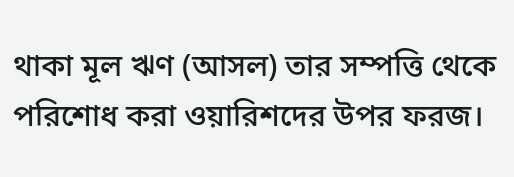থাকা মূল ঋণ (আসল) তার সম্পত্তি থেকে পরিশোধ করা ওয়ারিশদের উপর ফরজ।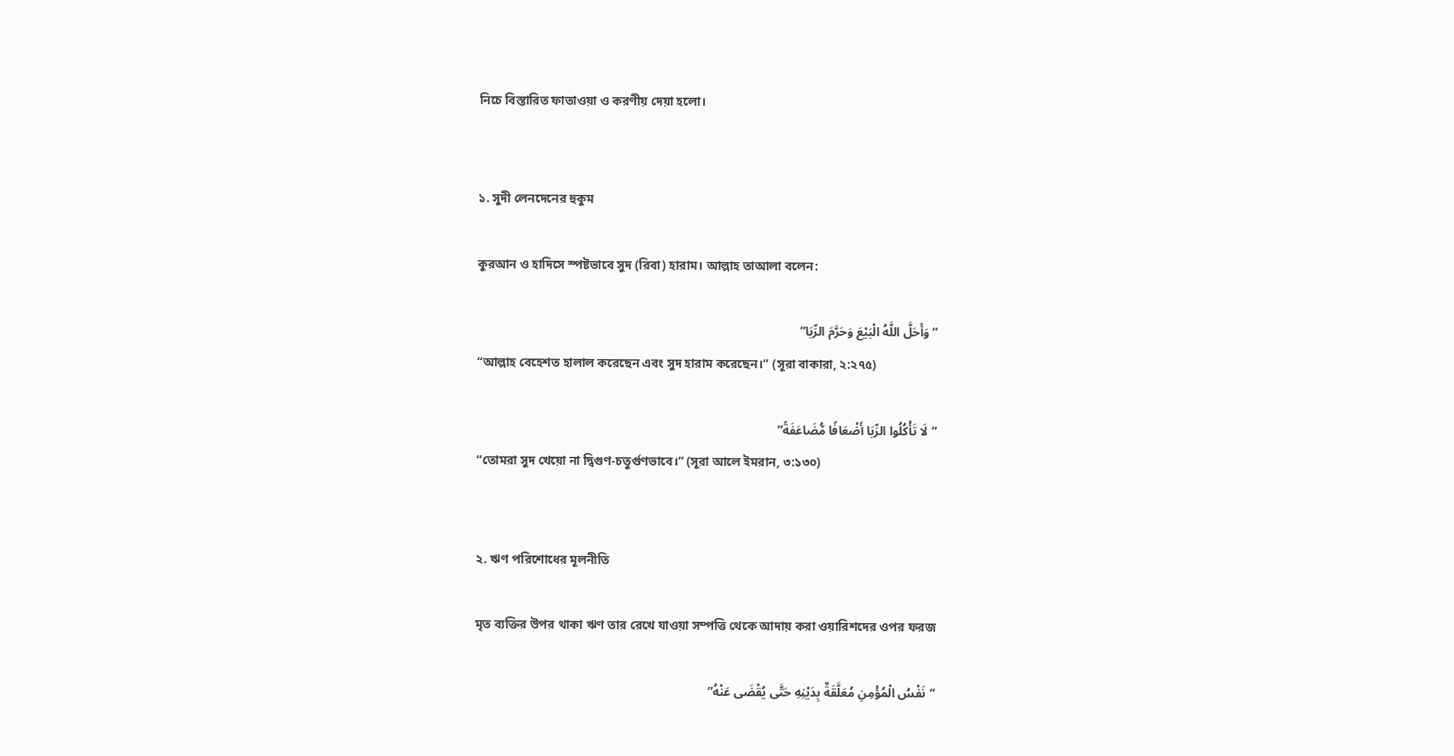নিচে বিস্তারিত ফাতাওয়া ও করণীয় দেয়া হলো।


১. সুদী লেনদেনের হুকুম

কুরআন ও হাদিসে স্পষ্টভাবে সুদ (রিবা) হারাম। আল্লাহ তাআলা বলেন:

“وَأَحَلَّ اللَّهُ الْبَيْعَ وَحَرَّمَ الرِّبَا”
“আল্লাহ বেহেশত হালাল করেছেন এবং সুদ হারাম করেছেন।” (সূরা বাকারা, ২:২৭৫)

“لَا تَأْكُلُوا الرِّبَا أَضْعَافًا مُّضَاعَفَةً”
“তোমরা সুদ খেয়ো না দ্বিগুণ-চতুর্গুণভাবে।” (সূরা আলে ইমরান, ৩:১৩০)


২. ঋণ পরিশোধের মূলনীতি

মৃত ব্যক্তির উপর থাকা ঋণ তার রেখে যাওয়া সম্পত্তি থেকে আদায় করা ওয়ারিশদের ওপর ফরজ

“نَفْسُ الْمُؤْمِنِ مُعَلَّقَةٌ بِدَيْنِهِ حَتَّى يُقْضَى عَنْهُ”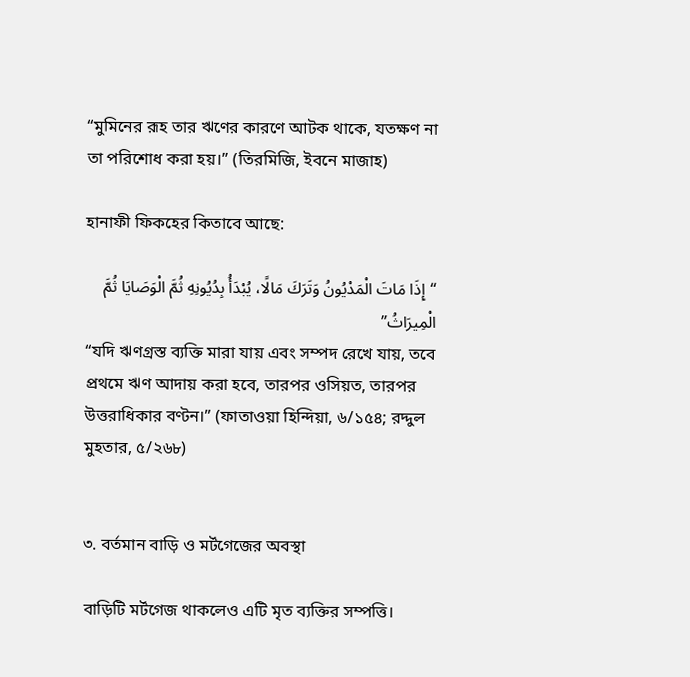“মুমিনের রূহ তার ঋণের কারণে আটক থাকে, যতক্ষণ না তা পরিশোধ করা হয়।” (তিরমিজি, ইবনে মাজাহ)

হানাফী ফিকহের কিতাবে আছে:

“إِذَا مَاتَ الْمَدْيُونُ وَتَرَكَ مَالًا، يُبْدَأُ بِدُيُونِهِ ثُمَّ الْوَصَايَا ثُمَّ الْمِيرَاثُ”
“যদি ঋণগ্রস্ত ব্যক্তি মারা যায় এবং সম্পদ রেখে যায়, তবে প্রথমে ঋণ আদায় করা হবে, তারপর ওসিয়ত, তারপর উত্তরাধিকার বণ্টন।” (ফাতাওয়া হিন্দিয়া, ৬/১৫৪; রদ্দুল মুহতার, ৫/২৬৮)


৩. বর্তমান বাড়ি ও মর্টগেজের অবস্থা

বাড়িটি মর্টগেজ থাকলেও এটি মৃত ব্যক্তির সম্পত্তি।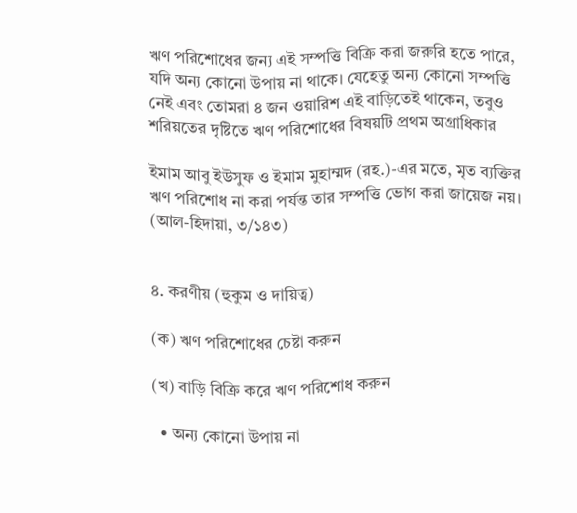ঋণ পরিশোধের জন্য এই সম্পত্তি বিক্রি করা জরুরি হতে পারে, যদি অন্য কোনো উপায় না থাকে। যেহেতু অন্য কোনো সম্পত্তি নেই এবং তোমরা ৪ জন ওয়ারিশ এই বাড়িতেই থাকেন, তবুও শরিয়তের দৃষ্টিতে ঋণ পরিশোধের বিষয়টি প্রথম অগ্রাধিকার

ইমাম আবু ইউসুফ ও ইমাম মুহাম্মদ (রহ.)-এর মতে, মৃত ব্যক্তির ঋণ পরিশোধ না করা পর্যন্ত তার সম্পত্তি ভোগ করা জায়েজ নয়। (আল-হিদায়া, ৩/১৪৩)


৪. করণীয় (হুকুম ও দায়িত্ব)

(ক) ঋণ পরিশোধের চেষ্টা করুন

(খ) বাড়ি বিক্রি করে ঋণ পরিশোধ করুন

  • অন্য কোনো উপায় না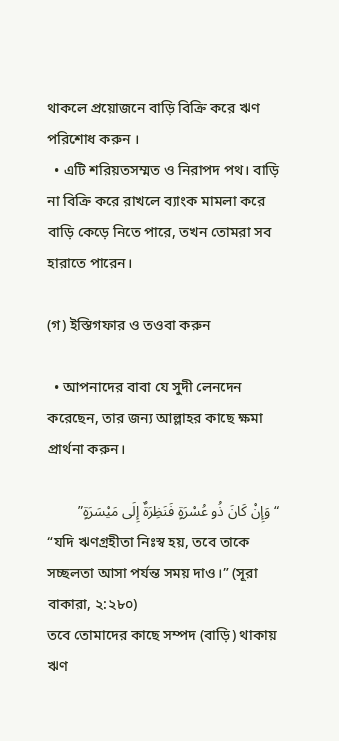থাকলে প্রয়োজনে বাড়ি বিক্রি করে ঋণ পরিশোধ করুন ।
  • এটি শরিয়তসম্মত ও নিরাপদ পথ। বাড়ি না বিক্রি করে রাখলে ব্যাংক মামলা করে বাড়ি কেড়ে নিতে পারে, তখন তোমরা সব হারাতে পারেন।

(গ) ইস্তিগফার ও তওবা করুন

  • আপনাদের বাবা যে সুদী লেনদেন করেছেন, তার জন্য আল্লাহর কাছে ক্ষমা প্রার্থনা করুন।

“وَإِنْ كَانَ ذُو عُسْرَةٍ فَنَظِرَةٌ إِلَى مَيْسَرَةٍ”
“যদি ঋণগ্রহীতা নিঃস্ব হয়, তবে তাকে সচ্ছলতা আসা পর্যন্ত সময় দাও।” (সূরা বাকারা, ২:২৮০)
তবে তোমাদের কাছে সম্পদ (বাড়ি) থাকায় ঋণ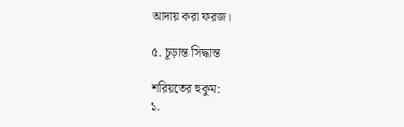আদায় করা ফরজ।

৫. চূড়ান্ত সিদ্ধান্ত

শরিয়তের হুকুম:
১.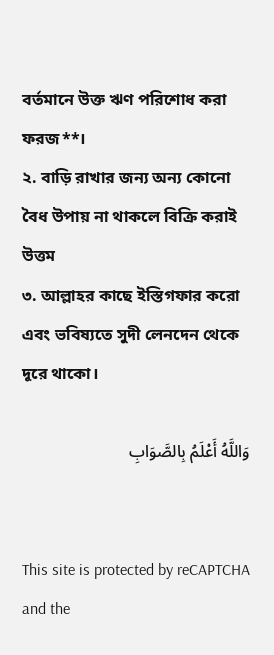বর্তমানে উক্ত ঋণ পরিশোধ করা ফরজ**।
২. বাড়ি রাখার জন্য অন্য কোনো বৈধ উপায় না থাকলে বিক্রি করাই উত্তম
৩. আল্লাহর কাছে ইস্তিগফার করো এবং ভবিষ্যতে সুদী লেনদেন থেকে দূরে থাকো।

وَاللَّهُ أَعْلَمُ بِالصَّوَابِ


This site is protected by reCAPTCHA and the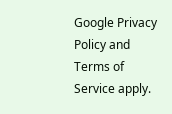Google Privacy Policy and Terms of Service apply.